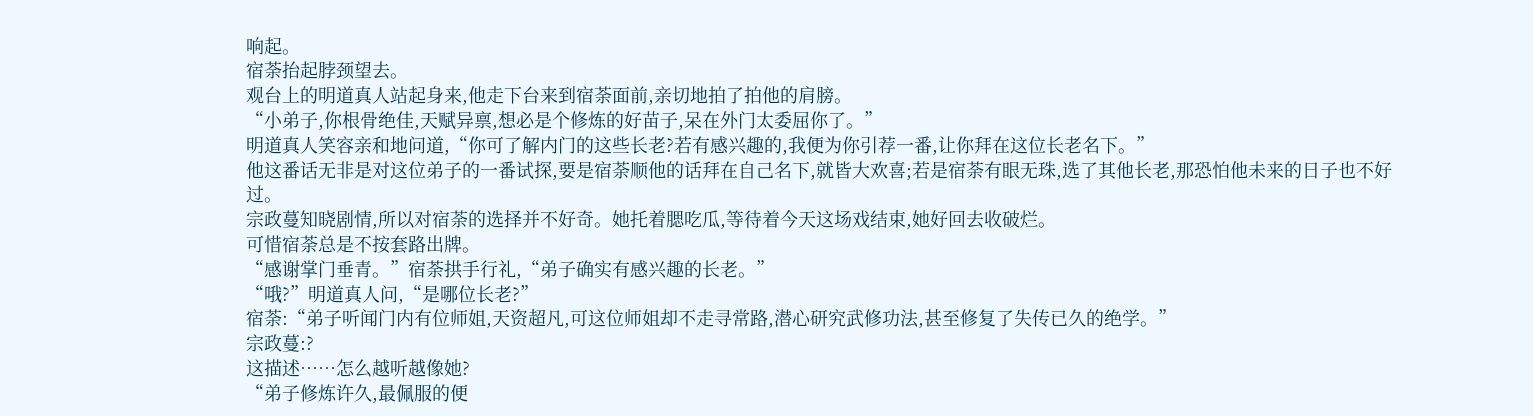响起。
宿荼抬起脖颈望去。
观台上的明道真人站起身来,他走下台来到宿荼面前,亲切地拍了拍他的肩膀。
“小弟子,你根骨绝佳,天赋异禀,想必是个修炼的好苗子,呆在外门太委屈你了。”
明道真人笑容亲和地问道,“你可了解内门的这些长老?若有感兴趣的,我便为你引荐一番,让你拜在这位长老名下。”
他这番话无非是对这位弟子的一番试探,要是宿荼顺他的话拜在自己名下,就皆大欢喜;若是宿荼有眼无珠,选了其他长老,那恐怕他未来的日子也不好过。
宗政蔓知晓剧情,所以对宿荼的选择并不好奇。她托着腮吃瓜,等待着今天这场戏结束,她好回去收破烂。
可惜宿荼总是不按套路出牌。
“感谢掌门垂青。”宿荼拱手行礼,“弟子确实有感兴趣的长老。”
“哦?”明道真人问,“是哪位长老?”
宿荼:“弟子听闻门内有位师姐,天资超凡,可这位师姐却不走寻常路,潜心研究武修功法,甚至修复了失传已久的绝学。”
宗政蔓:?
这描述……怎么越听越像她?
“弟子修炼许久,最佩服的便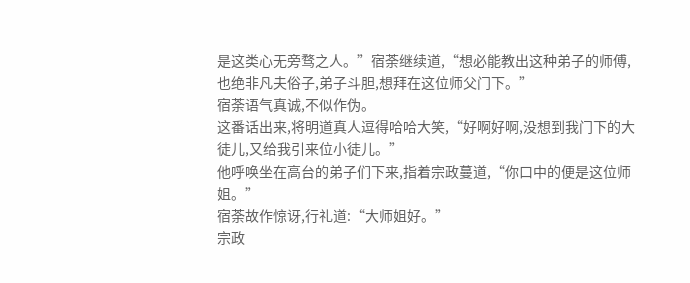是这类心无旁骛之人。”宿荼继续道,“想必能教出这种弟子的师傅,也绝非凡夫俗子,弟子斗胆,想拜在这位师父门下。”
宿荼语气真诚,不似作伪。
这番话出来,将明道真人逗得哈哈大笑,“好啊好啊,没想到我门下的大徒儿,又给我引来位小徒儿。”
他呼唤坐在高台的弟子们下来,指着宗政蔓道,“你口中的便是这位师姐。”
宿荼故作惊讶,行礼道:“大师姐好。”
宗政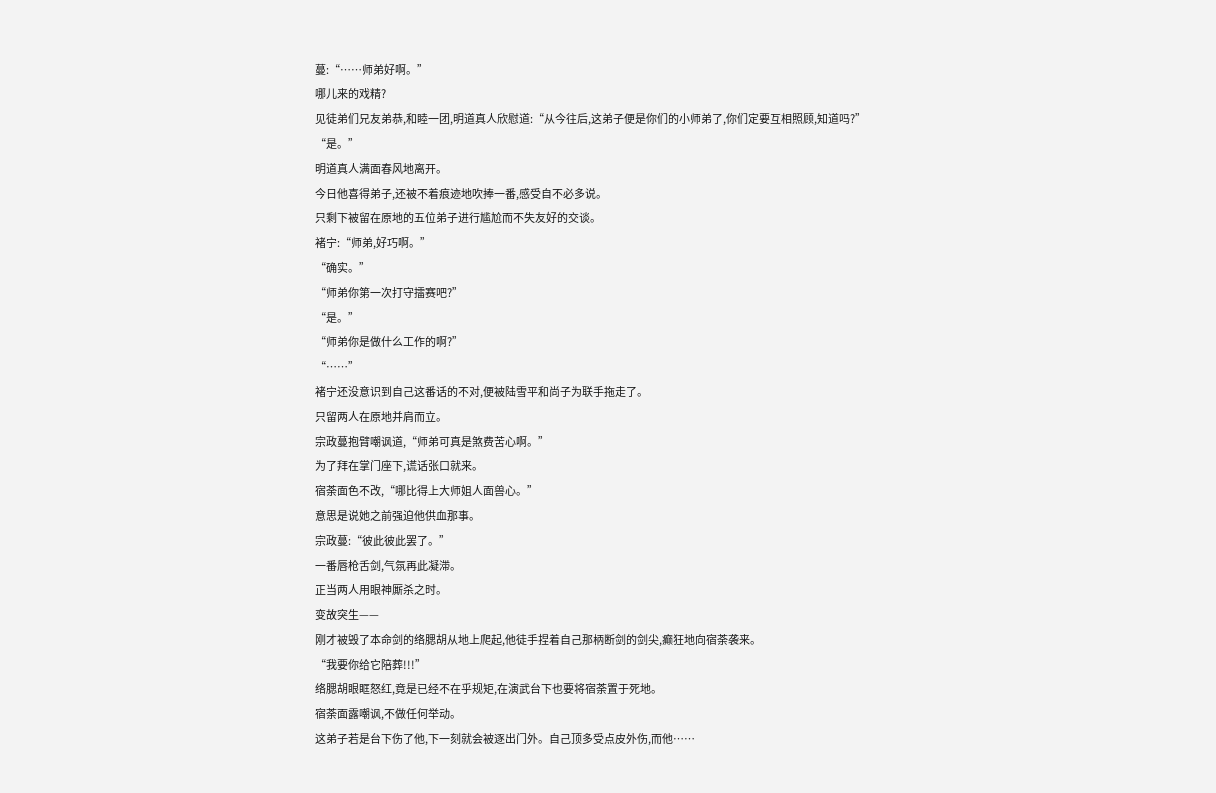蔓:“……师弟好啊。”
哪儿来的戏精?
见徒弟们兄友弟恭,和睦一团,明道真人欣慰道:“从今往后,这弟子便是你们的小师弟了,你们定要互相照顾,知道吗?”
“是。”
明道真人满面春风地离开。
今日他喜得弟子,还被不着痕迹地吹捧一番,感受自不必多说。
只剩下被留在原地的五位弟子进行尴尬而不失友好的交谈。
褚宁:“师弟,好巧啊。”
“确实。”
“师弟你第一次打守擂赛吧?”
“是。”
“师弟你是做什么工作的啊?”
“……”
褚宁还没意识到自己这番话的不对,便被陆雪平和尚子为联手拖走了。
只留两人在原地并肩而立。
宗政蔓抱臂嘲讽道,“师弟可真是煞费苦心啊。”
为了拜在掌门座下,谎话张口就来。
宿荼面色不改,“哪比得上大师姐人面兽心。”
意思是说她之前强迫他供血那事。
宗政蔓:“彼此彼此罢了。”
一番唇枪舌剑,气氛再此凝滞。
正当两人用眼神厮杀之时。
变故突生——
刚才被毁了本命剑的络腮胡从地上爬起,他徒手捏着自己那柄断剑的剑尖,癫狂地向宿荼袭来。
“我要你给它陪葬!!!”
络腮胡眼眶怒红,竟是已经不在乎规矩,在演武台下也要将宿荼置于死地。
宿荼面露嘲讽,不做任何举动。
这弟子若是台下伤了他,下一刻就会被逐出门外。自己顶多受点皮外伤,而他……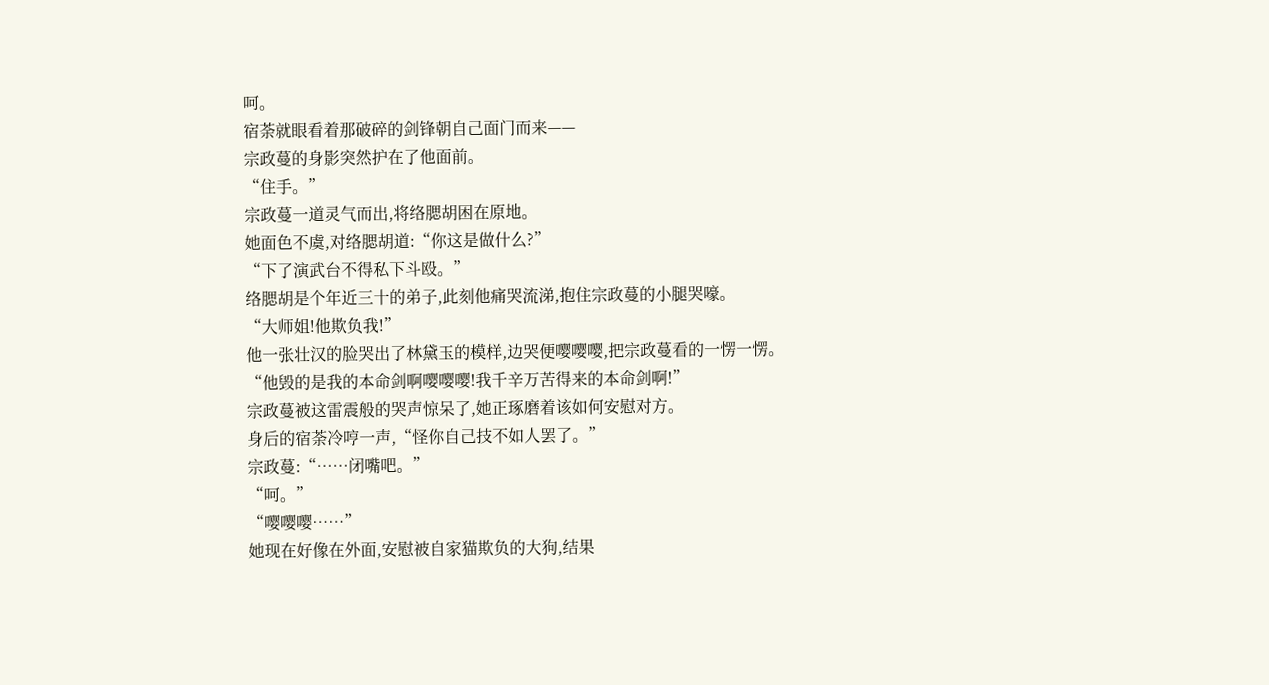呵。
宿荼就眼看着那破碎的剑锋朝自己面门而来——
宗政蔓的身影突然护在了他面前。
“住手。”
宗政蔓一道灵气而出,将络腮胡困在原地。
她面色不虞,对络腮胡道:“你这是做什么?”
“下了演武台不得私下斗殴。”
络腮胡是个年近三十的弟子,此刻他痛哭流涕,抱住宗政蔓的小腿哭嚎。
“大师姐!他欺负我!”
他一张壮汉的脸哭出了林黛玉的模样,边哭便嘤嘤嘤,把宗政蔓看的一愣一愣。
“他毁的是我的本命剑啊嘤嘤嘤!我千辛万苦得来的本命剑啊!”
宗政蔓被这雷震般的哭声惊呆了,她正琢磨着该如何安慰对方。
身后的宿荼冷哼一声,“怪你自己技不如人罢了。”
宗政蔓:“……闭嘴吧。”
“呵。”
“嘤嘤嘤……”
她现在好像在外面,安慰被自家猫欺负的大狗,结果